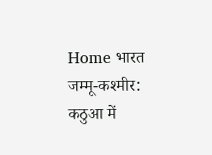Home भारत जम्मू-कश्मीर: कठुआ में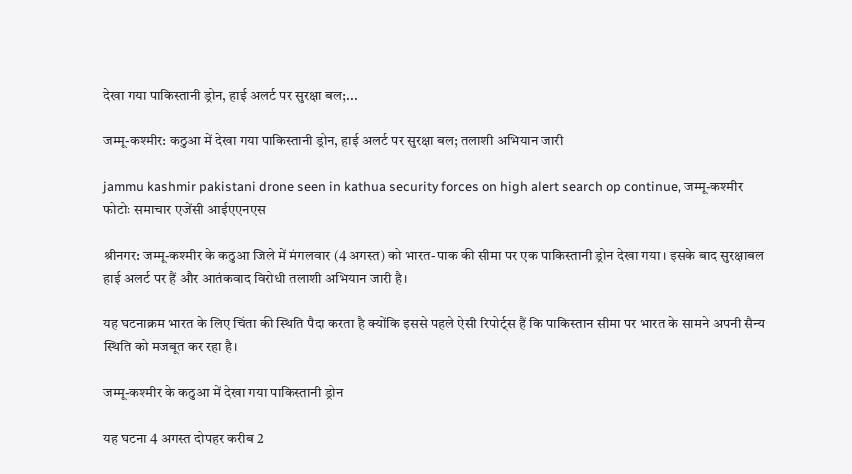देखा गया पाकिस्तानी ड्रोन, हाई अलर्ट पर सुरक्षा बल;...

जम्मू-कश्मीर: कठुआ में देखा गया पाकिस्तानी ड्रोन, हाई अलर्ट पर सुरक्षा बल; तलाशी अभियान जारी

jammu kashmir pakistani drone seen in kathua security forces on high alert search op continue, जम्मू-कश्मीर
फोटोः समाचार एजेंसी आईएएनएस

श्रीनगर: जम्मू-कश्मीर के कठुआ जिले में मंगलवार (4 अगस्त) को भारत-पाक की सीमा पर एक पाकिस्तानी ड्रोन देखा गया। इसके बाद सुरक्षाबल हाई अलर्ट पर हैं और आतंकवाद विरोधी तलाशी अभियान जारी है।

यह घटनाक्रम भारत के लिए चिंता की स्थिति पैदा करता है क्योंकि इससे पहले ऐसी रिपोर्ट्स हैं कि पाकिस्तान सीमा पर भारत के सामने अपनी सैन्य स्थिति को मजबूत कर रहा है।

जम्मू-कश्मीर के कठुआ में देखा गया पाकिस्तानी ड्रोन

यह घटना 4 अगस्त दोपहर करीब 2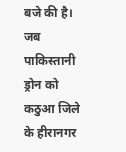बजे की है। जब पाकिस्तानी ड्रोन को कठुआ जिले के हीरानगर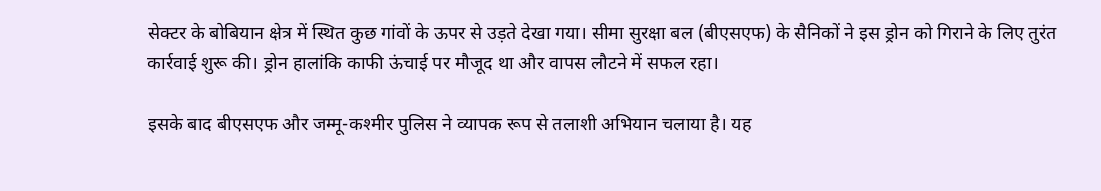सेक्टर के बोबियान क्षेत्र में स्थित कुछ गांवों के ऊपर से उड़ते देखा गया। सीमा सुरक्षा बल (बीएसएफ) के सैनिकों ने इस ड्रोन को गिराने के लिए तुरंत कार्रवाई शुरू की। ड्रोन हालांकि काफी ऊंचाई पर मौजूद था और वापस लौटने में सफल रहा।

इसके बाद बीएसएफ और जम्मू-कश्मीर पुलिस ने व्यापक रूप से तलाशी अभियान चलाया है। यह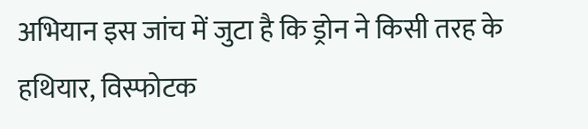अभियान इस जांच में जुटा है कि ड्रोन ने किसी तरह के हथियार, विस्फोटक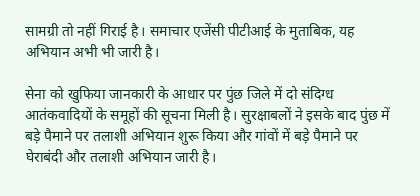सामग्री तो नहीं गिराई है। समाचार एजेंसी पीटीआई के मुताबिक, यह अभियान अभी भी जारी है।

सेना को खुफिया जानकारी के आधार पर पुंछ जिले में दो संदिग्ध आतंकवादियों के समूहों की सूचना मिली है। सुरक्षाबलों ने इसके बाद पुंछ में बड़े पैमाने पर तलाशी अभियान शुरू किया और गांवों में बड़े पैमाने पर घेराबंदी और तलाशी अभियान जारी है।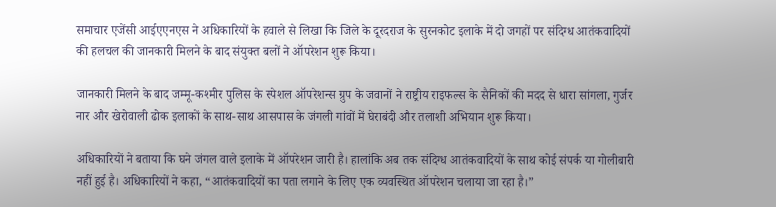समाचार एजेंसी आईएएनएस ने अधिकारियों के हवाले से लिखा कि जिले के दूरदराज के सुरनकोट इलाके में दो जगहों पर संदिग्ध आतंकवादियों की हलचल की जानकारी मिलने के बाद संयुक्त बलों ने ऑपरेशन शुरू किया।

जानकारी मिलने के बाद जम्मू-कश्मीर पुलिस के स्पेशल ऑपरेशन्स ग्रुप के जवानों ने राष्ट्रीय राइफल्स के सैनिकों की मदद से धारा सांगला, गुर्जर नार और खेरोवाली ढोक इलाकों के साथ-साथ आसपास के जंगली गांवों में घेराबंदी और तलाशी अभियान शुरू किया।

अधिकारियों ने बताया कि घने जंगल वाले इलाके में ऑपरेशन जारी है। हालांकि अब तक संदिग्ध आतंकवादियों के साथ कोई संपर्क या गोलीबारी नहीं हुई है। अधिकारियों ने कहा, “आतंकवादियों का पता लगाने के लिए एक व्यवस्थित ऑपरेशन चलाया जा रहा है।”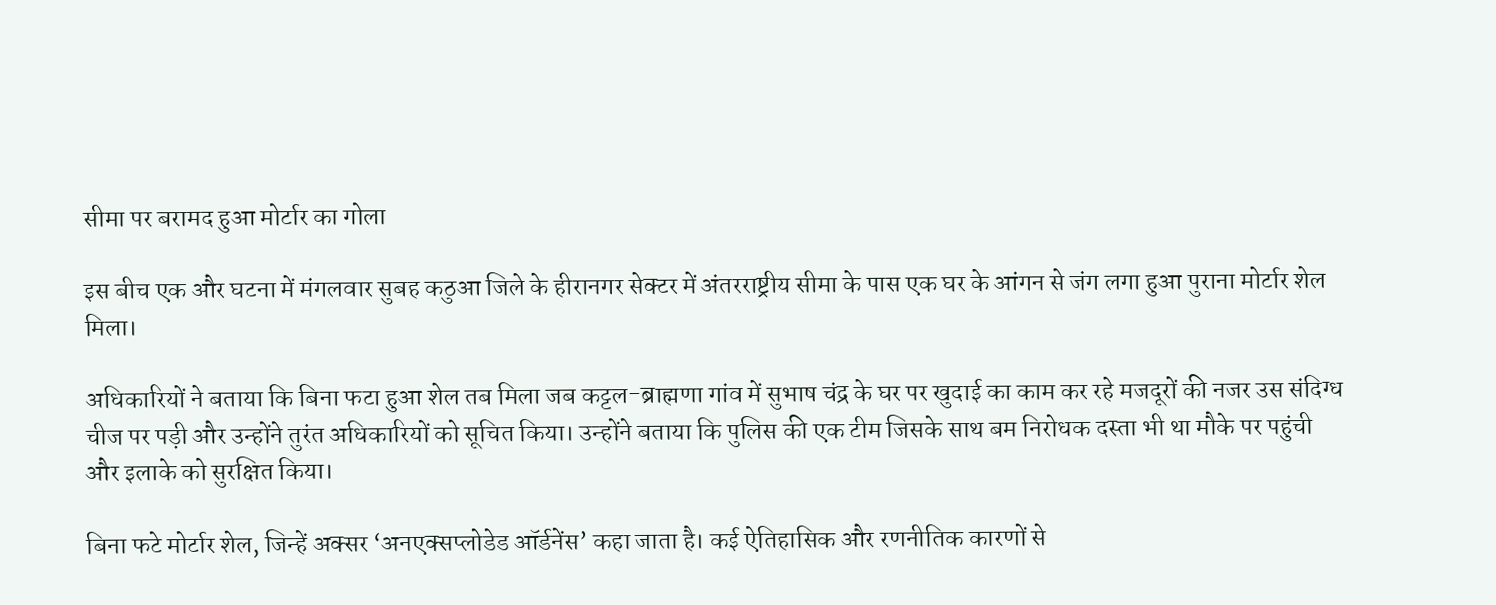सीमा पर बरामद हुआ मोर्टार का गोला

इस बीच एक और घटना में मंगलवार सुबह कठुआ जिले के हीरानगर सेक्टर में अंतरराष्ट्रीय सीमा के पास एक घर के आंगन से जंग लगा हुआ पुराना मोर्टार शेल मिला।

अधिकारियों ने बताया कि बिना फटा हुआ शेल तब मिला जब कट्टल-ब्राह्मणा गांव में सुभाष चंद्र के घर पर खुदाई का काम कर रहे मजदूरों की नजर उस संदिग्ध चीज पर पड़ी और उन्होंने तुरंत अधिकारियों को सूचित किया। उन्होंने बताया कि पुलिस की एक टीम जिसके साथ बम निरोधक दस्ता भी था मौके पर पहुंची और इलाके को सुरक्षित किया।

बिना फटे मोर्टार शेल, जिन्हें अक्सर ‘अनएक्सप्लोडेड ऑर्डनेंस’ कहा जाता है। कई ऐतिहासिक और रणनीतिक कारणों से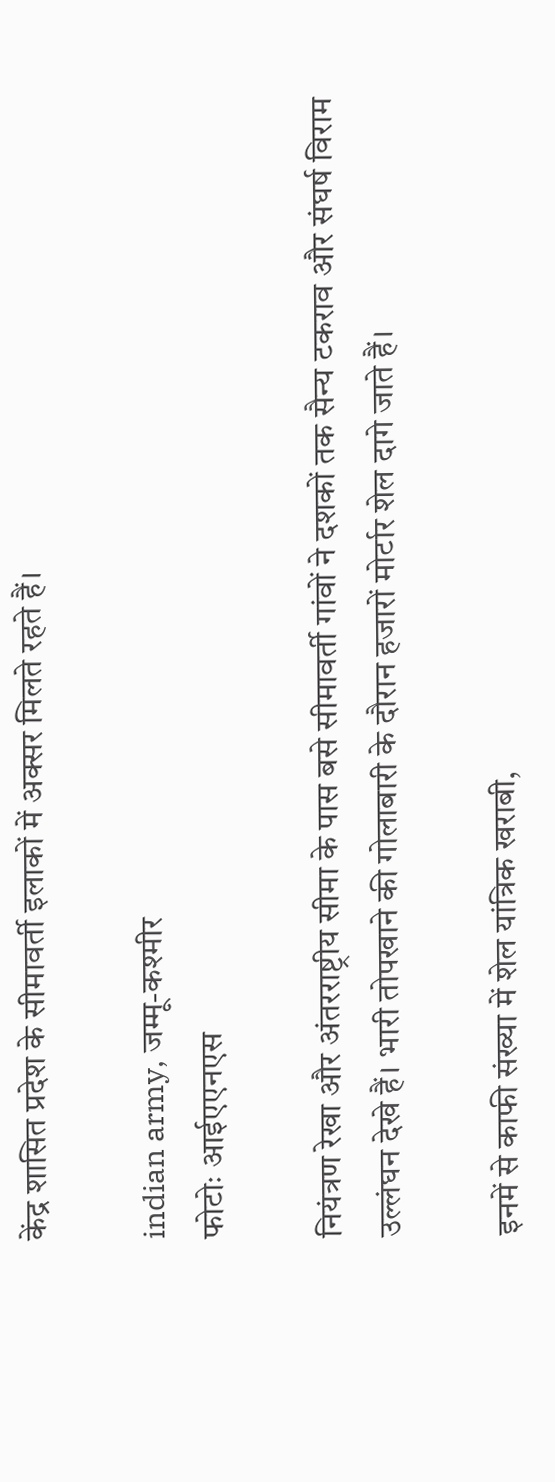केंद्र शासित प्रदेश के सीमावर्ती इलाकों में अक्सर मिलते रहते हैं।

indian army, जम्मू-कश्मीर
फोटोः आईएएनएस

नियंत्रण रेखा और अंतरराष्ट्रीय सीमा के पास बसे सीमावर्ती गांवों ने दशकों तक सैन्य टकराव और संघर्ष विराम उल्लंघन देखे हैं। भारी तोपखाने की गोलाबारी के दौरान हजारों मोर्टार शेल दागे जाते हैं।

इनमें से काफी संख्या में शेल यांत्रिक खराबी,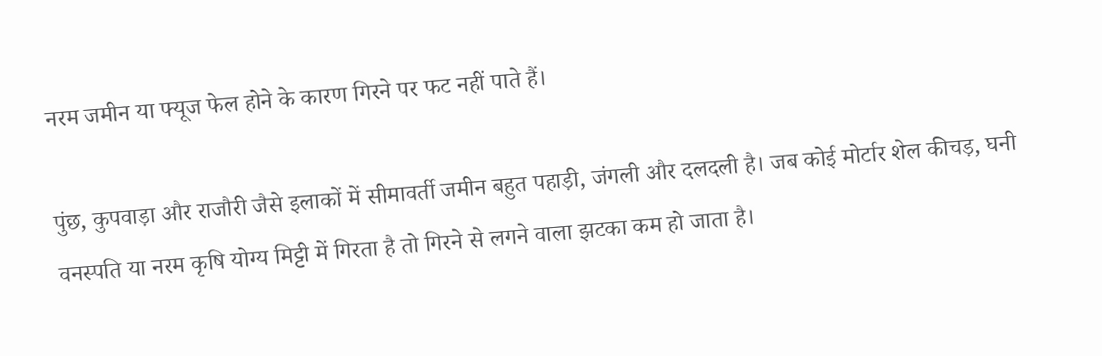नरम जमीन या फ्यूज फेल होने के कारण गिरने पर फट नहीं पाते हैं।

पुंछ, कुपवाड़ा और राजौरी जैसे इलाकों में सीमावर्ती जमीन बहुत पहाड़ी, जंगली और दलदली है। जब कोई मोर्टार शेल कीचड़, घनी वनस्पति या नरम कृषि योग्य मिट्टी में गिरता है तो गिरने से लगने वाला झटका कम हो जाता है।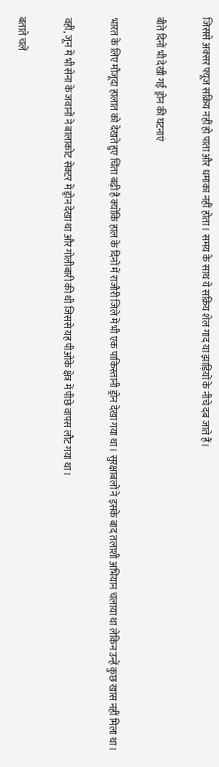जिससे अक्सर फ्यूज सक्रिय नहीं हो पाता और धमाका नहीं होता। समय के साथ ये सक्रिय शेल गाद या झाड़ियों के नीचे दब जाते हैं।

बीते दिनों भी देखी गईं ड्रोन की घटनाएं

भारत के लिए मौजूदा हालात को देखते हुए चिंता बढ़ी है क्योंकि हाल के दिनों में राजौरी जिले में भी एक पाकिस्तानी ड्रोन देखा गया था। सुरक्षाबलों ने इसके बाद तलाशी अभियान चलाया था लेकिन उन्हें कुछ खास नहीं मिला था।

वहीं, जून में भी सेना के जवानों ने बालाकोट सेक्टर में ड्रोन देखा था और गोलीबारी की थी जिससे यह पीओके क्षेत्र में पीछे वापस लौट गया था।

बताते चलें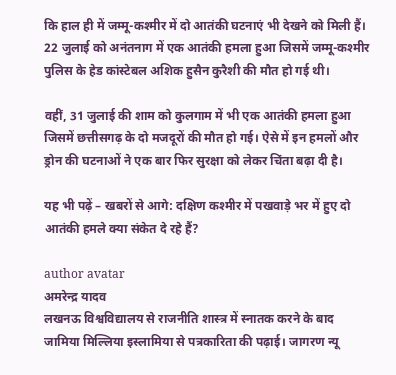कि हाल ही में जम्मू-कश्मीर में दो आतंकी घटनाएं भी देखने को मिली हैं। 22 जुलाई को अनंतनाग में एक आतंकी हमला हुआ जिसमें जम्मू-कश्मीर पुलिस के हेड कांस्टेबल अशिक हुसैन कुरैशी की मौत हो गई थी।

वहीं, 31 जुलाई की शाम को कुलगाम में भी एक आतंकी हमला हुआ जिसमें छत्तीसगढ़ के दो मजदूरों की मौत हो गई। ऐसे में इन हमलों और ड्रोन की घटनाओं ने एक बार फिर सुरक्षा को लेकर चिंता बढ़ा दी है।

यह भी पढ़ें – खबरों से आगे: दक्षिण कश्मीर में पखवाड़े भर में हुए दो आतंकी हमले क्या संकेत दे रहे हैं?

author avatar
अमरेन्द्र यादव
लखनऊ विश्वविद्यालय से राजनीति शास्त्र में स्नातक करने के बाद जामिया मिल्लिया इस्लामिया से पत्रकारिता की पढ़ाई। जागरण न्यू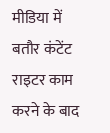मीडिया में बतौर कंटेंट राइटर काम करने के बाद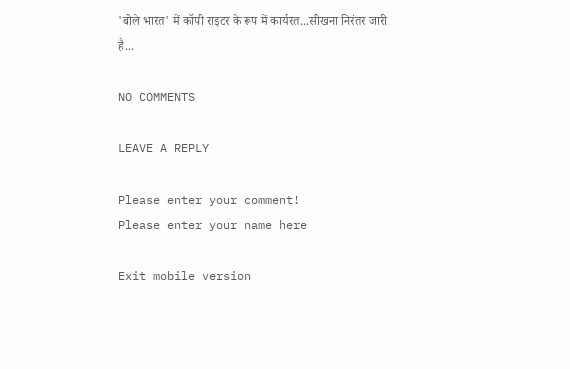'बोले भारत' में कॉपी राइटर के रूप में कार्यरत...सीखना निरंतर जारी है...

NO COMMENTS

LEAVE A REPLY

Please enter your comment!
Please enter your name here

Exit mobile version